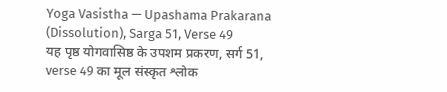Yoga Vasistha — Upashama Prakarana (Dissolution), Sarga 51, Verse 49
यह पृष्ठ योगवासिष्ठ के उपशम प्रकरण, सर्ग 51, verse 49 का मूल संस्कृत श्लोक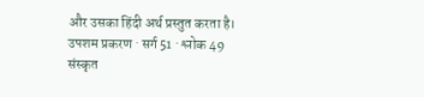और उसका हिंदी अर्थ प्रस्तुत करता है।
उपशम प्रकरण · सर्ग 51 · श्लोक 49
संस्कृत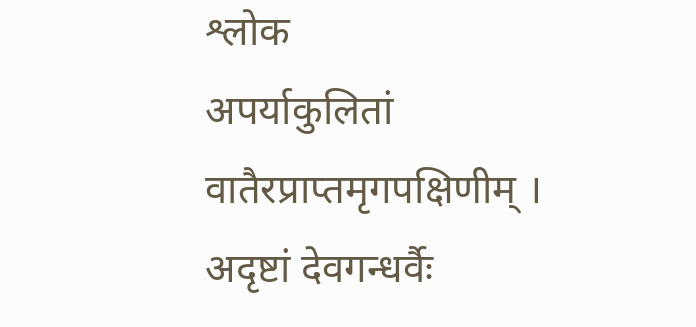श्लोक
अपर्याकुलितां वातैरप्राप्तमृगपक्षिणीम् ।
अदृष्टां देवगन्धर्वैः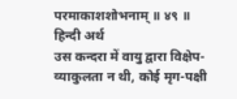परमाकाशशोभनाम् ॥ ४९ ॥
हिन्दी अर्थ
उस कन्दरा में वायु द्वारा विक्षेप-व्याकुलता न थी, कोई मृग-पक्षी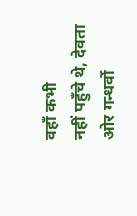वहाँ कभी
नहीं पहुँचे थे, देवता ओर गन्धर्वो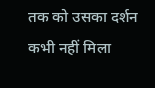तक को उसका दर्शन कभी नहीं मिला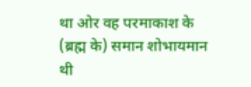था ओर वह परमाकाश के
(ब्रह्म के) समान शोभायमान थी